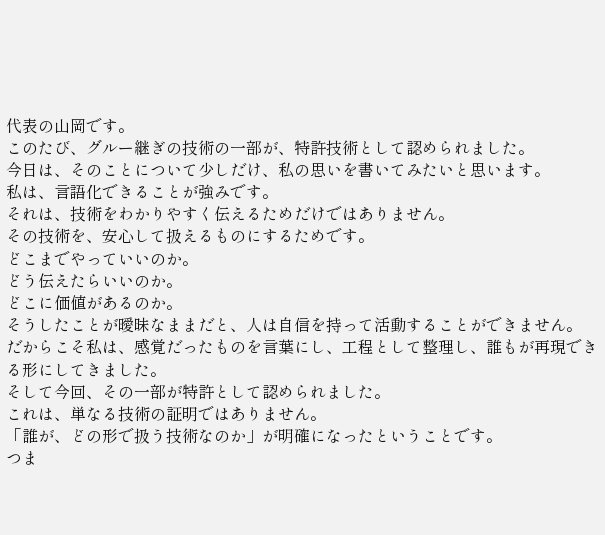代表の山岡です。
このたび、グルー継ぎの技術の一部が、特許技術として認められました。
今日は、そのことについて少しだけ、私の思いを書いてみたいと思います。
私は、言語化できることが強みです。
それは、技術をわかりやすく伝えるためだけではありません。
その技術を、安心して扱えるものにするためです。
どこまでやっていいのか。
どう伝えたらいいのか。
どこに価値があるのか。
そうしたことが曖昧なままだと、人は自信を持って活動することができません。
だからこそ私は、感覚だったものを言葉にし、工程として整理し、誰もが再現できる形にしてきました。
そして今回、その一部が特許として認められました。
これは、単なる技術の証明ではありません。
「誰が、どの形で扱う技術なのか」が明確になったということです。
つま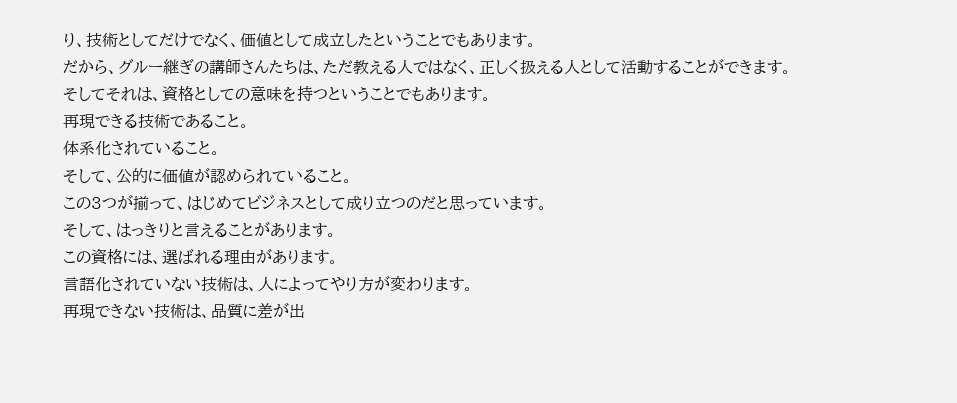り、技術としてだけでなく、価値として成立したということでもあります。
だから、グルー継ぎの講師さんたちは、ただ教える人ではなく、正しく扱える人として活動することができます。
そしてそれは、資格としての意味を持つということでもあります。
再現できる技術であること。
体系化されていること。
そして、公的に価値が認められていること。
この3つが揃って、はじめてビジネスとして成り立つのだと思っています。
そして、はっきりと言えることがあります。
この資格には、選ばれる理由があります。
言語化されていない技術は、人によってやり方が変わります。
再現できない技術は、品質に差が出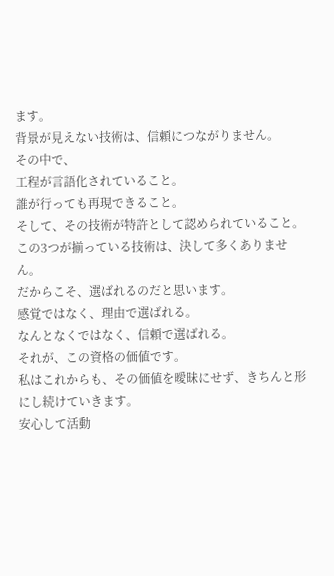ます。
背景が見えない技術は、信頼につながりません。
その中で、
工程が言語化されていること。
誰が行っても再現できること。
そして、その技術が特許として認められていること。
この3つが揃っている技術は、決して多くありません。
だからこそ、選ばれるのだと思います。
感覚ではなく、理由で選ばれる。
なんとなくではなく、信頼で選ばれる。
それが、この資格の価値です。
私はこれからも、その価値を曖昧にせず、きちんと形にし続けていきます。
安心して活動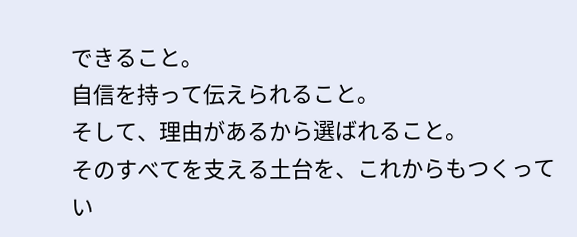できること。
自信を持って伝えられること。
そして、理由があるから選ばれること。
そのすべてを支える土台を、これからもつくってい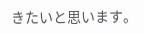きたいと思います。